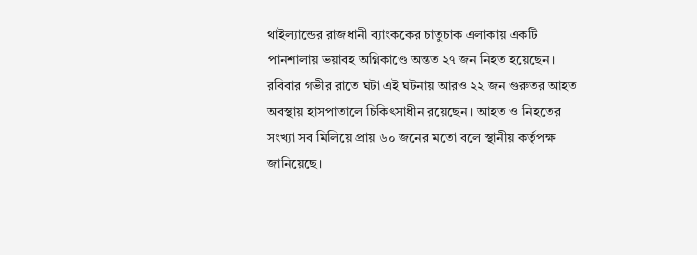থাইল্যান্ডের রাজধানী ব্যাংককের চাতুচাক এলাকায় একটি পানশালায় ভয়াবহ অগ্নিকাণ্ডে অন্তত ২৭ জন নিহত হয়েছেন। রবিবার গভীর রাতে ঘটা এই ঘটনায় আরও ২২ জন গুরুতর আহত অবস্থায় হাসপাতালে চিকিৎসাধীন রয়েছেন। আহত ও নিহতের সংখ্যা সব মিলিয়ে প্রায় ৬০ জনের মতো বলে স্থানীয় কর্তৃপক্ষ জানিয়েছে।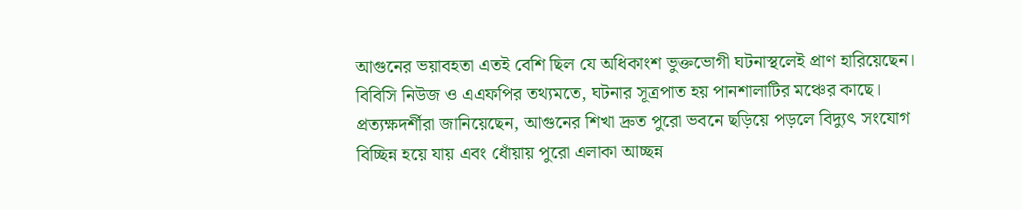আগুনের ভয়াবহতা এতই বেশি ছিল যে অধিকাংশ ভুক্তভোগী ঘটনাস্থলেই প্রাণ হারিয়েছেন।
বিবিসি নিউজ ও এএফপির তথ্যমতে, ঘটনার সূত্রপাত হয় পানশালাটির মঞ্চের কাছে। প্রত্যক্ষদর্শীরা জানিয়েছেন, আগুনের শিখা দ্রুত পুরো ভবনে ছড়িয়ে পড়লে বিদ্যুৎ সংযোগ বিচ্ছিন্ন হয়ে যায় এবং ধোঁয়ায় পুরো এলাকা আচ্ছন্ন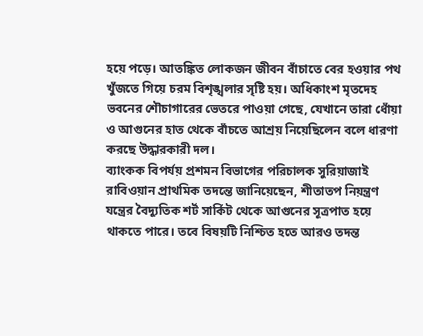হয়ে পড়ে। আতঙ্কিত লোকজন জীবন বাঁচাতে বের হওয়ার পথ খুঁজতে গিয়ে চরম বিশৃঙ্খলার সৃষ্টি হয়। অধিকাংশ মৃতদেহ ভবনের শৌচাগারের ভেতরে পাওয়া গেছে, যেখানে তারা ধোঁয়া ও আগুনের হাত থেকে বাঁচতে আশ্রয় নিয়েছিলেন বলে ধারণা করছে উদ্ধারকারী দল।
ব্যাংকক বিপর্যয় প্রশমন বিভাগের পরিচালক সুরিয়াজাই রাবিওয়ান প্রাথমিক তদন্তে জানিয়েছেন, শীতাতপ নিয়ন্ত্রণ যন্ত্রের বৈদ্যুতিক শর্ট সার্কিট থেকে আগুনের সূত্রপাত হয়ে থাকতে পারে। তবে বিষয়টি নিশ্চিত হতে আরও তদন্ত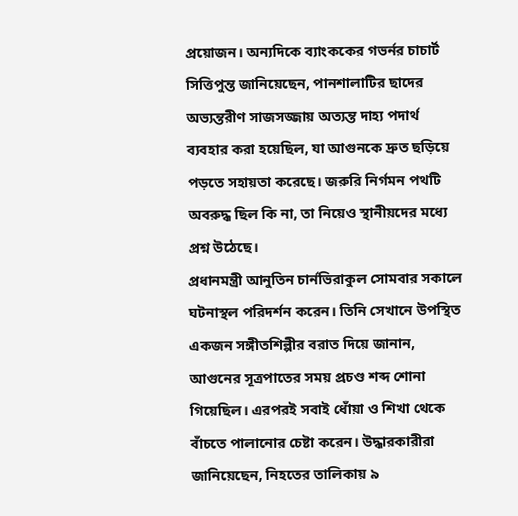প্রয়োজন। অন্যদিকে ব্যাংককের গভর্নর চাচার্ট সিত্তিপুন্ত জানিয়েছেন, পানশালাটির ছাদের অভ্যন্তরীণ সাজসজ্জায় অত্যন্ত দাহ্য পদার্থ ব্যবহার করা হয়েছিল, যা আগুনকে দ্রুত ছড়িয়ে পড়তে সহায়তা করেছে। জরুরি নির্গমন পথটি অবরুদ্ধ ছিল কি না, তা নিয়েও স্থানীয়দের মধ্যে প্রশ্ন উঠেছে।
প্রধানমন্ত্রী আনুতিন চার্নভিরাকুল সোমবার সকালে ঘটনাস্থল পরিদর্শন করেন। তিনি সেখানে উপস্থিত একজন সঙ্গীতশিল্পীর বরাত দিয়ে জানান, আগুনের সূত্রপাতের সময় প্রচণ্ড শব্দ শোনা গিয়েছিল। এরপরই সবাই ধোঁয়া ও শিখা থেকে বাঁচতে পালানোর চেষ্টা করেন। উদ্ধারকারীরা জানিয়েছেন, নিহতের তালিকায় ৯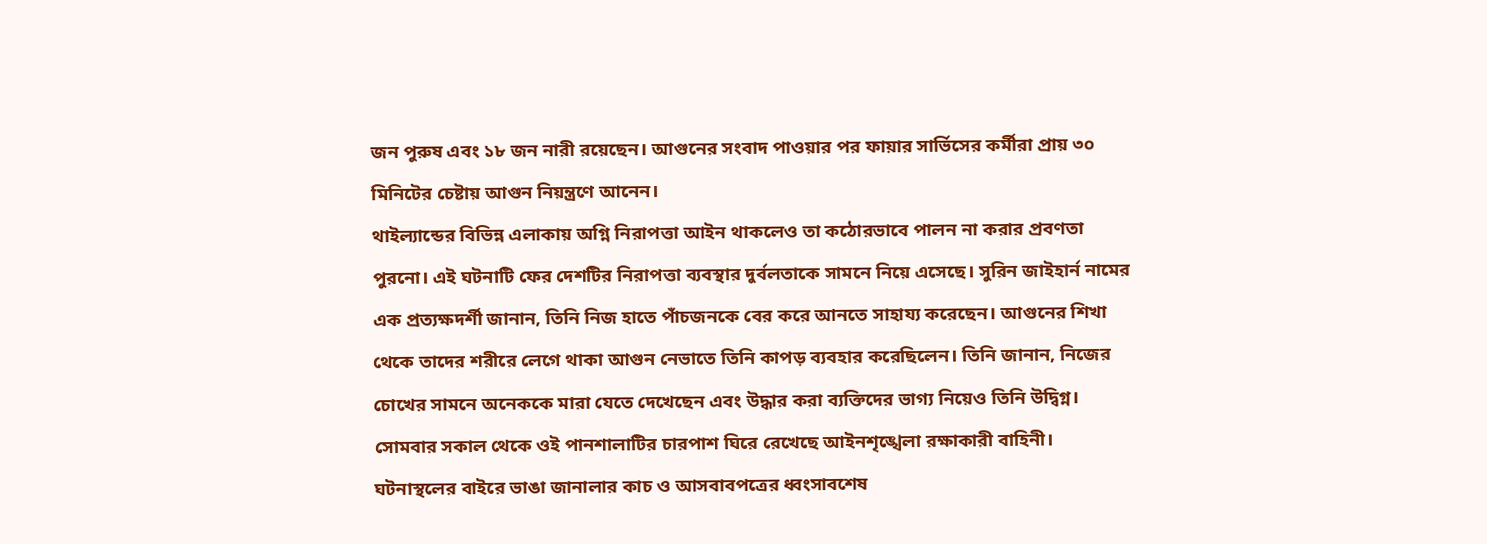জন পুরুষ এবং ১৮ জন নারী রয়েছেন। আগুনের সংবাদ পাওয়ার পর ফায়ার সার্ভিসের কর্মীরা প্রায় ৩০ মিনিটের চেষ্টায় আগুন নিয়ন্ত্রণে আনেন।
থাইল্যান্ডের বিভিন্ন এলাকায় অগ্নি নিরাপত্তা আইন থাকলেও তা কঠোরভাবে পালন না করার প্রবণতা পুরনো। এই ঘটনাটি ফের দেশটির নিরাপত্তা ব্যবস্থার দুর্বলতাকে সামনে নিয়ে এসেছে। সুরিন জাইহার্ন নামের এক প্রত্যক্ষদর্শী জানান, তিনি নিজ হাতে পাঁচজনকে বের করে আনতে সাহায্য করেছেন। আগুনের শিখা থেকে তাদের শরীরে লেগে থাকা আগুন নেভাতে তিনি কাপড় ব্যবহার করেছিলেন। তিনি জানান, নিজের চোখের সামনে অনেককে মারা যেতে দেখেছেন এবং উদ্ধার করা ব্যক্তিদের ভাগ্য নিয়েও তিনি উদ্বিগ্ন।
সোমবার সকাল থেকে ওই পানশালাটির চারপাশ ঘিরে রেখেছে আইনশৃঙ্খেলা রক্ষাকারী বাহিনী। ঘটনাস্থলের বাইরে ভাঙা জানালার কাচ ও আসবাবপত্রের ধ্বংসাবশেষ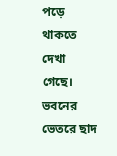পড়ে থাকতে দেখা গেছে। ভবনের ভেতরে ছাদ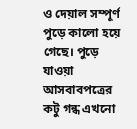ও দেয়াল সম্পূর্ণ পুড়ে কালো হয়ে গেছে। পুড়ে যাওয়া আসবাবপত্রের কটু গন্ধ এখনো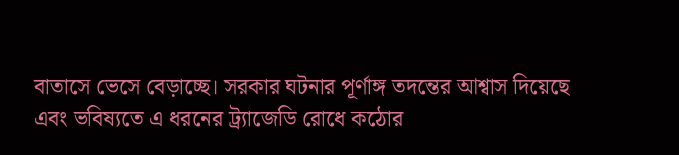বাতাসে ভেসে বেড়াচ্ছে। সরকার ঘটনার পূর্ণাঙ্গ তদন্তের আশ্বাস দিয়েছে এবং ভবিষ্যতে এ ধরনের ট্র্যাজেডি রোধে কঠোর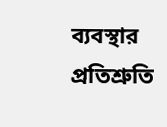ব্যবস্থার প্রতিশ্রুতি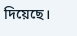দিয়েছে।